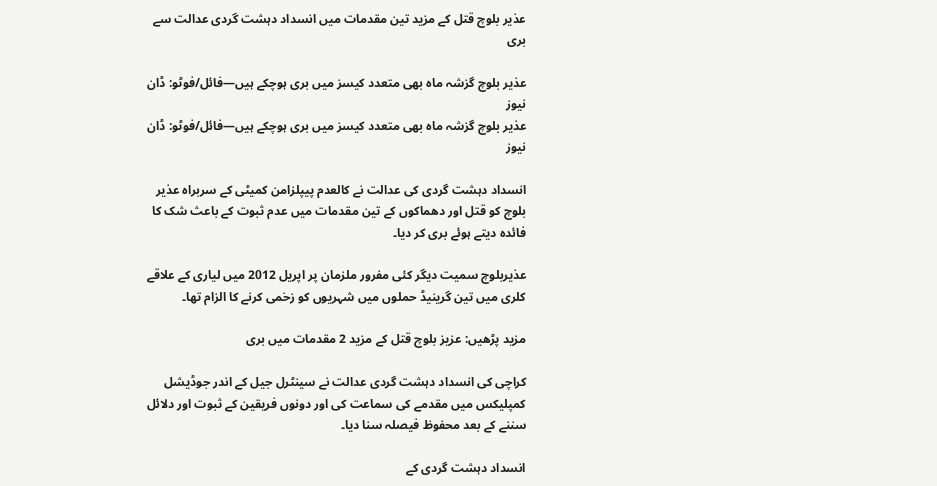عذیر بلوچ قتل کے مزید تین مقدمات میں انسداد دہشت گردی عدالت سے بری

عذیر بلوچ گزشہ ماہ بھی متعدد کیسز میں بری ہوچکے ہیں—فائل/فوٹو: ڈان نیوز
عذیر بلوچ گزشہ ماہ بھی متعدد کیسز میں بری ہوچکے ہیں—فائل/فوٹو: ڈان نیوز

انسداد دہشت گردی کی عدالت نے کالعدم پیپلزامن کمیٹی کے سربراہ عذیر بلوچ کو قتل اور دھماکوں کے تین مقدمات میں عدم ثبوت کے باعث شک کا فائدہ دیتے ہوئے بری کر دیا۔

عذیربلوچ سمیت دیگر کئی مفرور ملزمان پر اپریل 2012 میں لیاری کے علاقے کلری میں تین گرینیڈ حملوں میں شہریوں کو زخمی کرنے کا الزام تھا۔

مزید پڑھیں: عزیز بلوچ قتل کے مزید 2 مقدمات میں بری

کراچی کی انسداد دہشت گردی عدالت نے سینٹرل جیل کے اندر جوڈیشل کمپلیکس میں مقدمے کی سماعت کی اور دونوں فریقین کے ثبوت اور دلائل سننے کے بعد محفوظ فیصلہ سنا دیا۔

انسداد دہشت گردی کے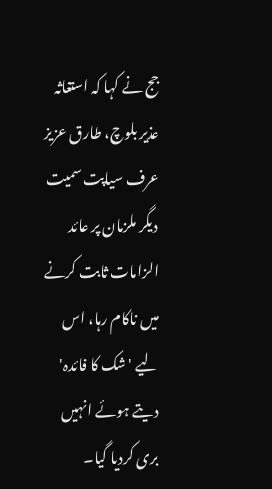جج نے کہا کہ استغاثہ عذیر بلوچ، طارق عزیز عرف سیاپت سمیت دیگر ملزمان پر عائد الزامات ثابت کرنے میں ناکام رہا، اس لیے 'شک کا فائدہ' دیتے ہوئے انہیں بری کردیا گیا۔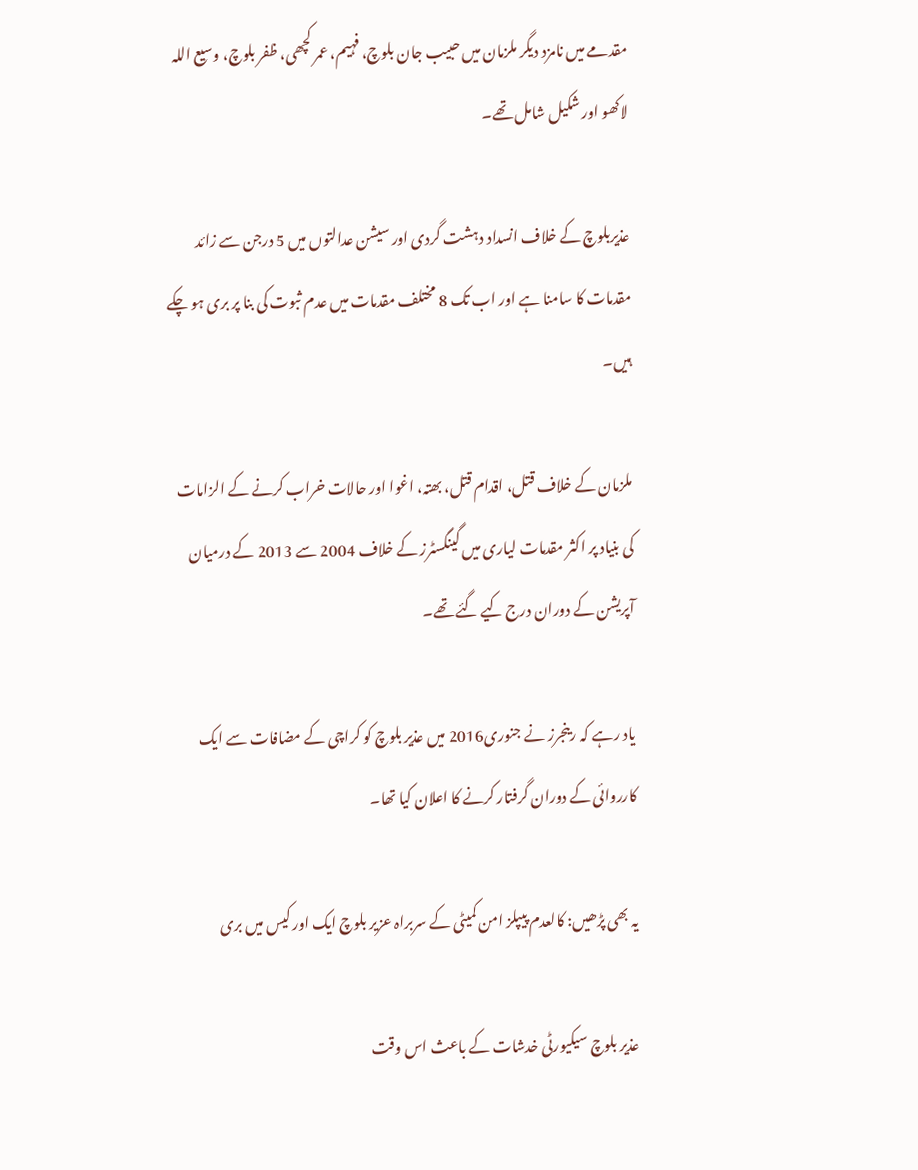مقدمے میں نامزد دیگر ملزمان میں حبیب جان بلوچ، فہیم، عمر کچھی، ظفر بلوچ، وسیع اللہ لاکھو اور شکیل شامل تھے۔

عذیربلوچ کے خلاف انسداد دہشت گردی اور سیشن عدالتوں میں 5 درجن سے زائد مقدمات کا سامنا ہے اور اب تک 8 مختلف مقدمات میں عدم ثبوت کی بنا پر بری ہو چکے ہیں۔

ملزمان کے خلاف قتل، اقدام قتل، بھتہ، اغوا اور حالات خراب کرنے کے الزامات کی بنیاد پر اکثر مقدمات لیاری میں گینگسٹرز کے خلاف 2004 سے 2013 کے درمیان آپریشن کے دوران درج کیے گئے تھے۔

یاد رہے کہ رینجرز نے جنوری2016 میں عذیر بلوچ کو کراچی کے مضافات سے ایک کارروائی کے دوران گرفتار کرنے کا اعلان کیا تھا۔

یہ بھی پڑھیں: کالعدم پیپلز امن کمیٹی کے سربراہ عزیر بلوچ ایک اور کیس میں بری

عذیر بلوچ سیکیورٹی خدشات کے باعث اس وقت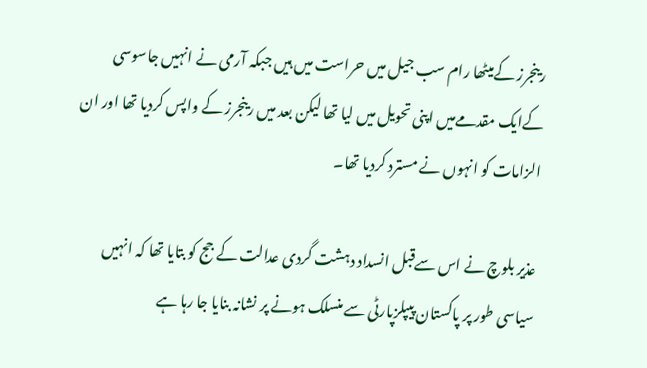رینجرز کےمیٹھا رام سب جیل میں حراست میں ہیں جبکہ آرمی نے انہیں جاسوسی کےایک مقدمےمیں اپنی تحویل میں لیا تھا لیکن بعد میں رینجرز کے واپس کردیا تھا اور ان الزامات کو انہوں نے مسترد کردیا تھا۔

عذیر بلوچ نے اس سےقبل انسداد دہشت گردی عدالت کے جج کو بتایا تھا کہ انہیں سیاسی طور پر پاکستان پیپلزپارٹی سے منسلک ہونے پر نشانہ بنایا جا رہا ہے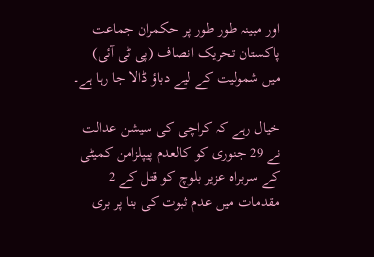اور مبینہ طور طور پر حکمران جماعت پاکستان تحریک انصاف (پی ٹی آئی) میں شمولیت کے لیے دباؤ ڈالا جا رہا ہے۔

خیال رہے کہ کراچی کی سیشن عدالت نے 29 جنوری کو کالعدم پیپلزامن کمیٹی کے سربراہ عزیر بلوچ کو قتل کے 2 مقدمات میں عدم ثبوت کی بنا پر بری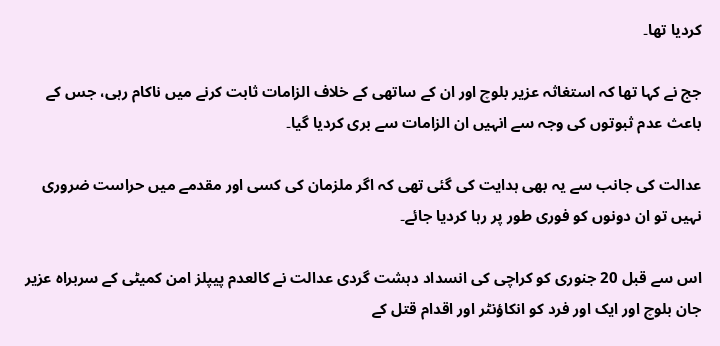کردیا تھا۔

جج نے کہا تھا کہ استغاثہ عزیر بلوچ اور ان کے ساتھی کے خلاف الزامات ثابت کرنے میں ناکام رہی، جس کے باعث عدم ثبوتوں کی وجہ سے انہیں ان الزامات سے بری کردیا گیا۔

عدالت کی جانب سے یہ بھی ہدایت کی گئی تھی کہ اگر ملزمان کی کسی اور مقدمے میں حراست ضروری نہیں تو ان دونوں کو فوری طور پر رہا کردیا جائے۔

اس سے قبل 20 جنوری کو کراچی کی انسداد دہشت گردی عدالت نے کالعدم پیپلز امن کمیٹی کے سربراہ عزیر جان بلوچ اور ایک اور فرد کو انکاؤنٹر اور اقدام قتل کے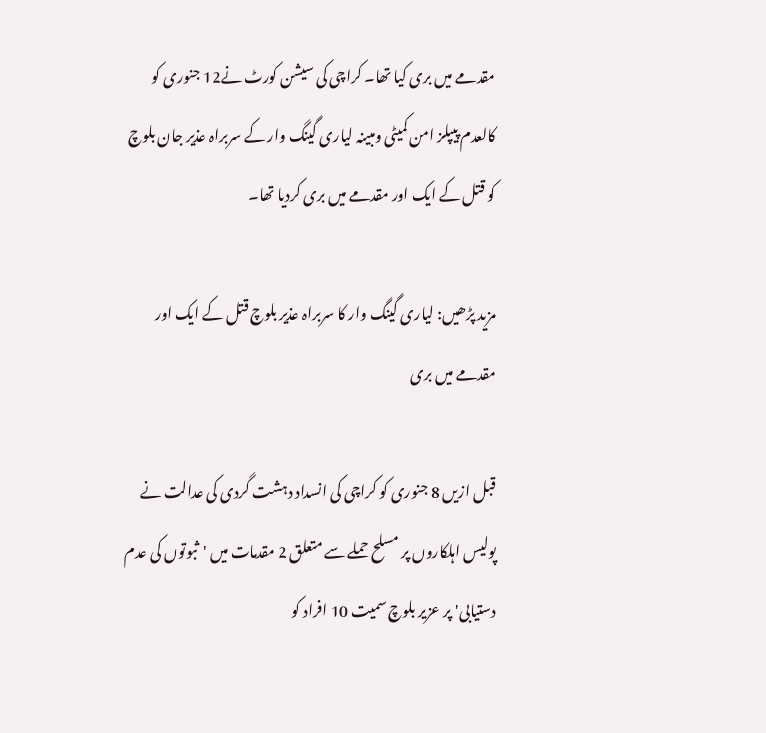مقدمے میں بری کیا تھا۔ کراچی کی سیشن کورٹ نے12 جنوری کو کالعدم پیپلز امن کمیٹی ومبینہ لیاری گینگ وار کے سربراہ عذیر جان بلوچ کو قتل کے ایک اور مقدمے میں بری کردیا تھا۔

مزید پڑھیں: لیاری گینگ وار کا سربراہ عذیر بلوچ قتل کے ایک اور مقدمے میں بری

قبل ازیں 8 جنوری کو کراچی کی انسداد دہشت گردی کی عدالت نے پولیس اہلکاروں پر مسلح حملے سے متعلق 2 مقدمات میں 'ثبوتوں کی عدم دستیابی' پر عزیر بلوچ سمیت 10 افراد کو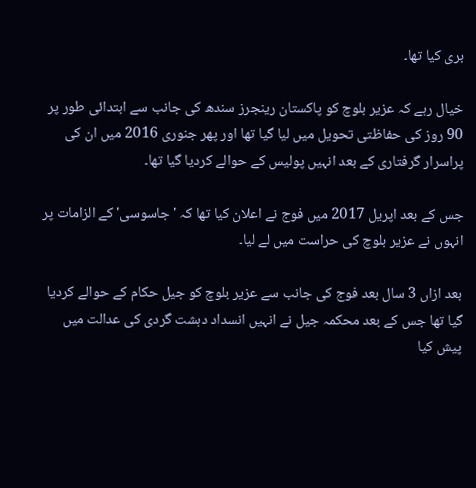بری کیا تھا۔

خیال رہے کہ عزیر بلوچ کو پاکستان رینجرز سندھ کی جانب سے ابتدائی طور پر 90 روز کی حفاظتی تحویل میں لیا گیا تھا اور پھر جنوری 2016 میں ان کی پراسرار گرفتاری کے بعد انہیں پولیس کے حوالے کردیا گیا تھا۔

جس کے بعد اپریل 2017 میں فوج نے اعلان کیا تھا کہ 'جاسوسی' کے الزامات پر انہوں نے عزیر بلوچ کی حراست میں لے لیا۔

بعد ازاں 3 سال بعد فوج کی جانب سے عزیر بلوچ کو جیل حکام کے حوالے کردیا گیا تھا جس کے بعد محکمہ جیل نے انہیں انسداد دہشت گردی کی عدالت میں پیش کیا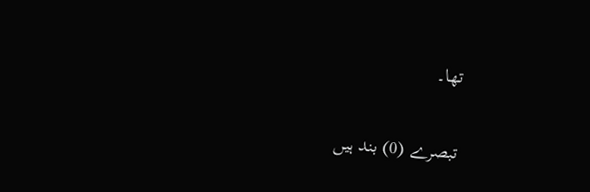تھا۔

تبصرے (0) بند ہیں